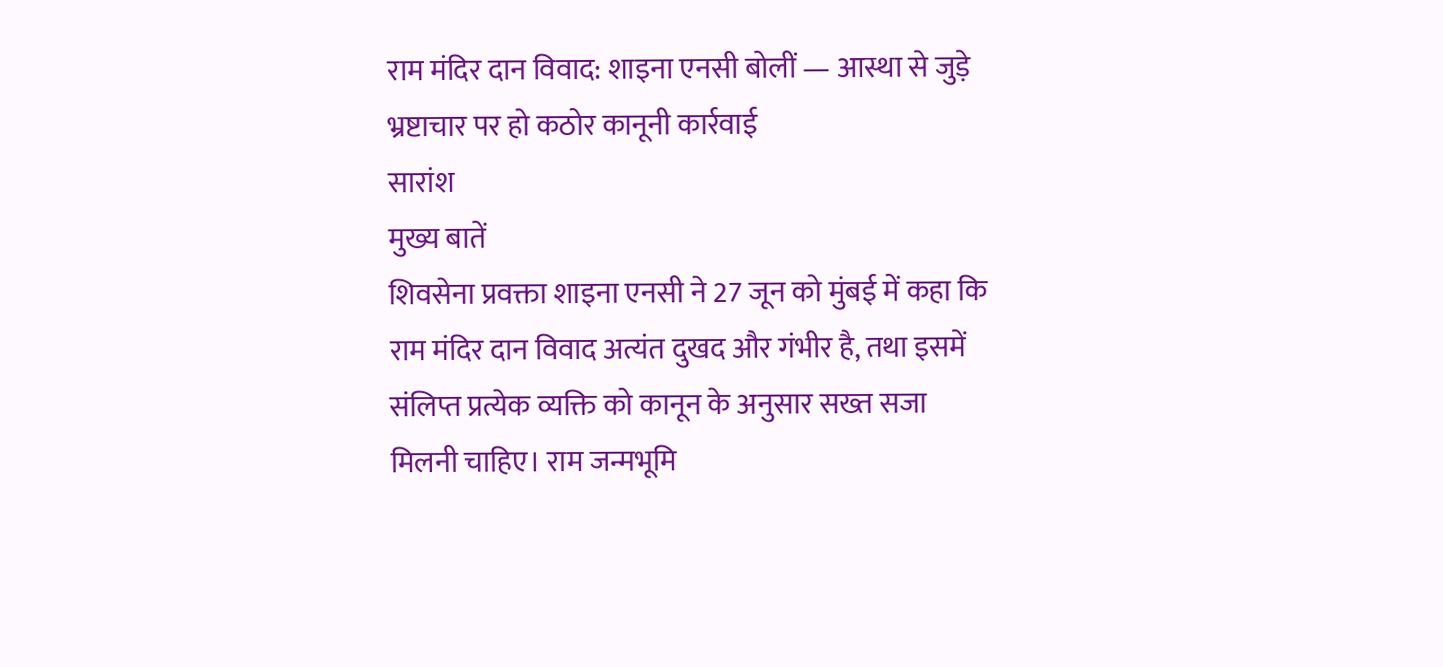राम मंदिर दान विवाद: शाइना एनसी बोलीं — आस्था से जुड़े भ्रष्टाचार पर हो कठोर कानूनी कार्रवाई
सारांश
मुख्य बातें
शिवसेना प्रवक्ता शाइना एनसी ने 27 जून को मुंबई में कहा कि राम मंदिर दान विवाद अत्यंत दुखद और गंभीर है, तथा इसमें संलिप्त प्रत्येक व्यक्ति को कानून के अनुसार सख्त सजा मिलनी चाहिए। राम जन्मभूमि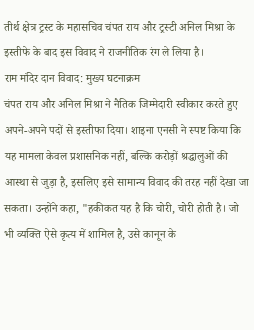तीर्थ क्षेत्र ट्रस्ट के महासचिव चंपत राय और ट्रस्टी अनिल मिश्रा के इस्तीफे के बाद इस विवाद ने राजनीतिक रंग ले लिया है।
राम मंदिर दान विवाद: मुख्य घटनाक्रम
चंपत राय और अनिल मिश्रा ने नैतिक जिम्मेदारी स्वीकार करते हुए अपने-अपने पदों से इस्तीफा दिया। शाइना एनसी ने स्पष्ट किया कि यह मामला केवल प्रशासनिक नहीं, बल्कि करोड़ों श्रद्धालुओं की आस्था से जुड़ा है, इसलिए इसे सामान्य विवाद की तरह नहीं देखा जा सकता। उन्होंने कहा, "हकीकत यह है कि चोरी, चोरी होती है। जो भी व्यक्ति ऐसे कृत्य में शामिल है, उसे कानून के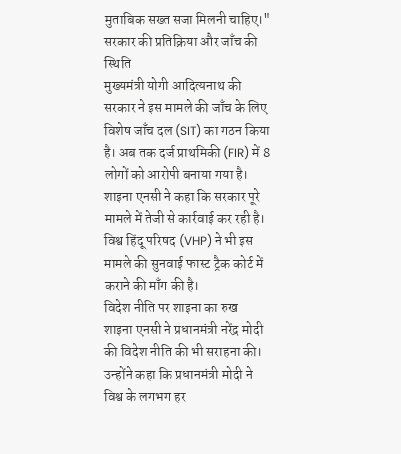मुताबिक सख्त सजा मिलनी चाहिए।"
सरकार की प्रतिक्रिया और जाँच की स्थिति
मुख्यमंत्री योगी आदित्यनाथ की सरकार ने इस मामले की जाँच के लिए विशेष जाँच दल (SIT) का गठन किया है। अब तक दर्ज प्राथमिकी (FIR) में 8 लोगों को आरोपी बनाया गया है। शाइना एनसी ने कहा कि सरकार पूरे मामले में तेजी से कार्रवाई कर रही है। विश्व हिंदू परिषद (VHP) ने भी इस मामले की सुनवाई फास्ट ट्रैक कोर्ट में कराने की माँग की है।
विदेश नीति पर शाइना का रुख
शाइना एनसी ने प्रधानमंत्री नरेंद्र मोदी की विदेश नीति की भी सराहना की। उन्होंने कहा कि प्रधानमंत्री मोदी ने विश्व के लगभग हर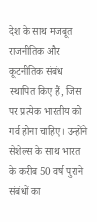देश के साथ मजबूत राजनीतिक और कूटनीतिक संबंध स्थापित किए हैं, जिस पर प्रत्येक भारतीय को गर्व होना चाहिए। उन्होंने सेशेल्स के साथ भारत के करीब 50 वर्ष पुराने संबंधों का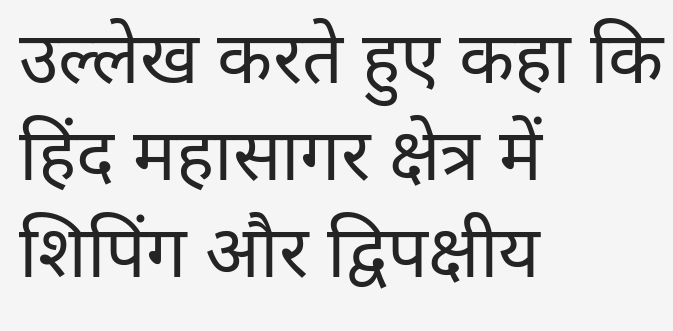उल्लेख करते हुए कहा कि हिंद महासागर क्षेत्र में शिपिंग और द्विपक्षीय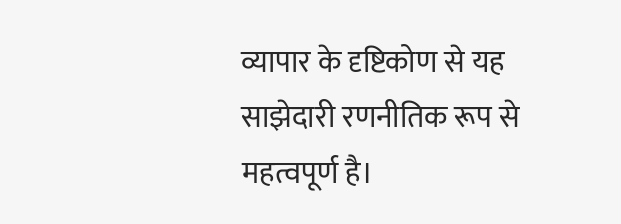व्यापार के दृष्टिकोण से यह साझेदारी रणनीतिक रूप से महत्वपूर्ण है।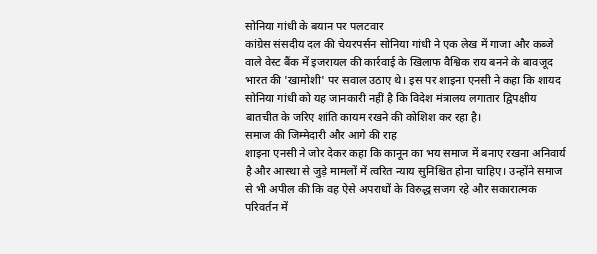सोनिया गांधी के बयान पर पलटवार
कांग्रेस संसदीय दल की चेयरपर्सन सोनिया गांधी ने एक लेख में गाजा और कब्जे वाले वेस्ट बैंक में इजरायल की कार्रवाई के खिलाफ वैश्विक राय बनने के बावजूद भारत की 'खामोशी' पर सवाल उठाए थे। इस पर शाइना एनसी ने कहा कि शायद सोनिया गांधी को यह जानकारी नहीं है कि विदेश मंत्रालय लगातार द्विपक्षीय बातचीत के जरिए शांति कायम रखने की कोशिश कर रहा है।
समाज की जिम्मेदारी और आगे की राह
शाइना एनसी ने जोर देकर कहा कि कानून का भय समाज में बनाए रखना अनिवार्य है और आस्था से जुड़े मामलों में त्वरित न्याय सुनिश्चित होना चाहिए। उन्होंने समाज से भी अपील की कि वह ऐसे अपराधों के विरुद्ध सजग रहे और सकारात्मक परिवर्तन में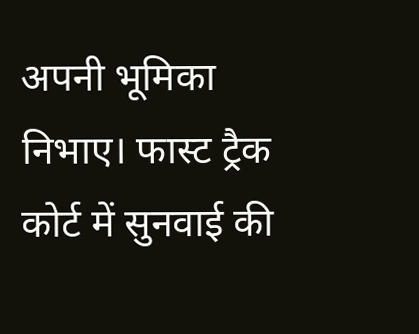अपनी भूमिका निभाए। फास्ट ट्रैक कोर्ट में सुनवाई की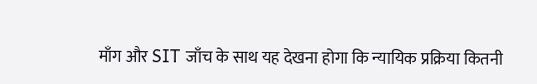माँग और SIT जाँच के साथ यह देखना होगा कि न्यायिक प्रक्रिया कितनी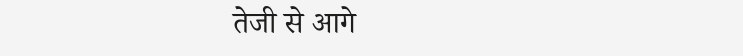तेजी से आगे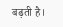बढ़ती है।